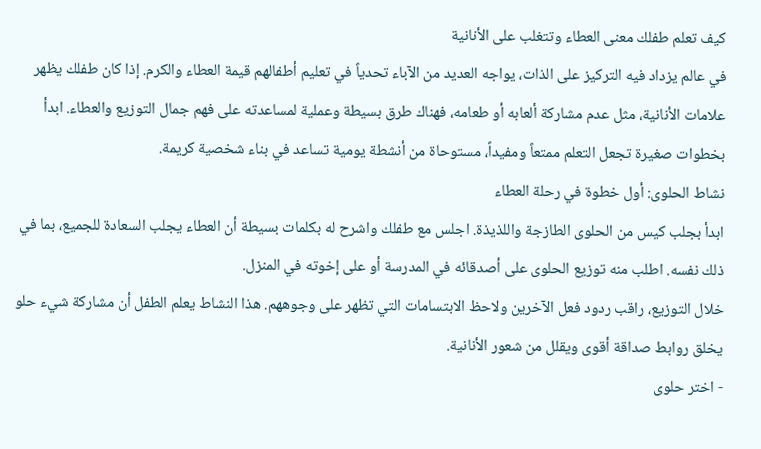كيف تعلم طفلك معنى العطاء وتتغلب على الأنانية
في عالم يزداد فيه التركيز على الذات، يواجه العديد من الآباء تحدياً في تعليم أطفالهم قيمة العطاء والكرم. إذا كان طفلك يظهر علامات الأنانية، مثل عدم مشاركة ألعابه أو طعامه، فهناك طرق بسيطة وعملية لمساعدته على فهم جمال التوزيع والعطاء. ابدأ بخطوات صغيرة تجعل التعلم ممتعاً ومفيداً، مستوحاة من أنشطة يومية تساعد في بناء شخصية كريمة.
نشاط الحلوى: أول خطوة في رحلة العطاء
ابدأ بجلب كيس من الحلوى الطازجة واللذيذة. اجلس مع طفلك واشرح له بكلمات بسيطة أن العطاء يجلب السعادة للجميع، بما في ذلك نفسه. اطلب منه توزيع الحلوى على أصدقائه في المدرسة أو على إخوته في المنزل.
خلال التوزيع، راقب ردود فعل الآخرين ولاحظ الابتسامات التي تظهر على وجوههم. هذا النشاط يعلم الطفل أن مشاركة شيء حلو يخلق روابط صداقة أقوى ويقلل من شعور الأنانية.
- اختر حلوى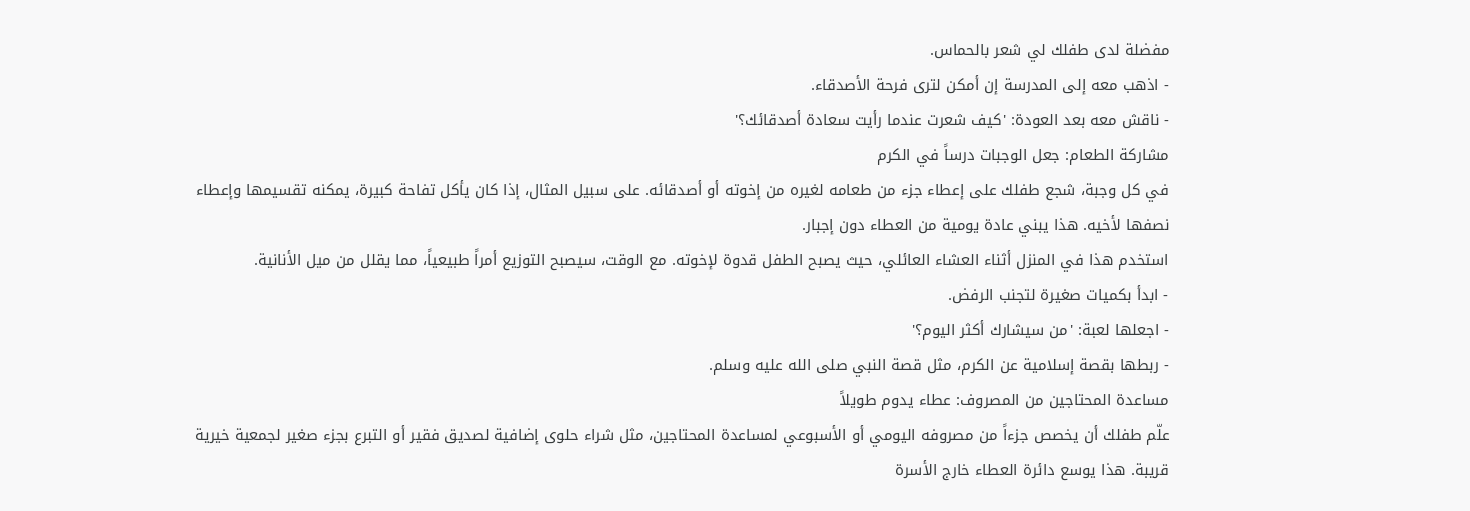مفضلة لدى طفلك لي شعر بالحماس.
- اذهب معه إلى المدرسة إن أمكن لترى فرحة الأصدقاء.
- ناقش معه بعد العودة: 'كيف شعرت عندما رأيت سعادة أصدقائك؟'
مشاركة الطعام: جعل الوجبات درساً في الكرم
في كل وجبة، شجع طفلك على إعطاء جزء من طعامه لغيره من إخوته أو أصدقائه. على سبيل المثال، إذا كان يأكل تفاحة كبيرة، يمكنه تقسيمها وإعطاء نصفها لأخيه. هذا يبني عادة يومية من العطاء دون إجبار.
استخدم هذا في المنزل أثناء العشاء العائلي، حيث يصبح الطفل قدوة لإخوته. مع الوقت، سيصبح التوزيع أمراً طبيعياً، مما يقلل من ميل الأنانية.
- ابدأ بكميات صغيرة لتجنب الرفض.
- اجعلها لعبة: 'من سيشارك أكثر اليوم؟'
- ربطها بقصة إسلامية عن الكرم، مثل قصة النبي صلى الله عليه وسلم.
مساعدة المحتاجين من المصروف: عطاء يدوم طويلاً
علّم طفلك أن يخصص جزءاً من مصروفه اليومي أو الأسبوعي لمساعدة المحتاجين، مثل شراء حلوى إضافية لصديق فقير أو التبرع بجزء صغير لجمعية خيرية قريبة. هذا يوسع دائرة العطاء خارج الأسرة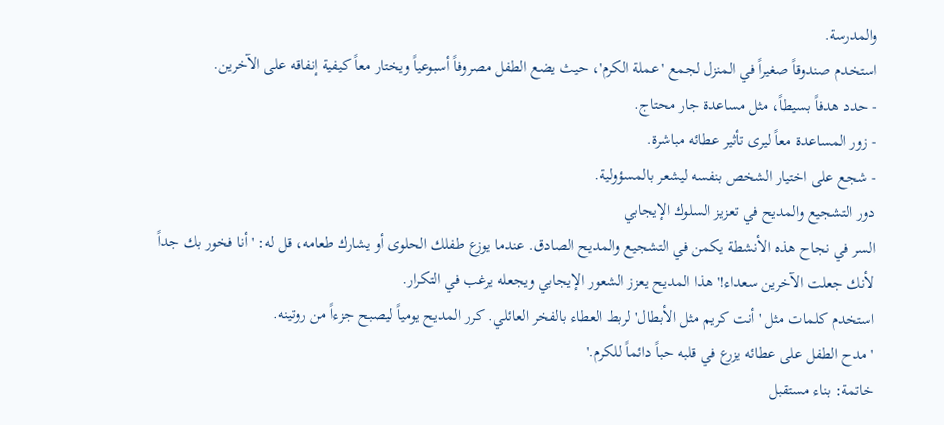والمدرسة.
استخدم صندوقاً صغيراً في المنزل لجمع 'عملة الكرم'، حيث يضع الطفل مصروفاً أسبوعياً ويختار معاً كيفية إنفاقه على الآخرين.
- حدد هدفاً بسيطاً، مثل مساعدة جار محتاج.
- زور المساعدة معاً ليرى تأثير عطائه مباشرة.
- شجع على اختيار الشخص بنفسه ليشعر بالمسؤولية.
دور التشجيع والمديح في تعزيز السلوك الإيجابي
السر في نجاح هذه الأنشطة يكمن في التشجيع والمديح الصادق. عندما يوزع طفلك الحلوى أو يشارك طعامه، قل له: 'أنا فخور بك جداً لأنك جعلت الآخرين سعداء!' هذا المديح يعزز الشعور الإيجابي ويجعله يرغب في التكرار.
استخدم كلمات مثل 'أنت كريم مثل الأبطال' لربط العطاء بالفخر العائلي. كرر المديح يومياً ليصبح جزءاً من روتينه.
'مدح الطفل على عطائه يزرع في قلبه حباً دائماً للكرم.'
خاتمة: بناء مستقبل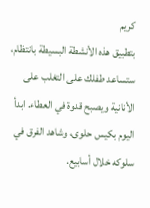كريم
بتطبيق هذه الأنشطة البسيطة بانتظام، ستساعد طفلك على التغلب على الأنانية ويصبح قدوة في العطاء. ابدأ اليوم بكيس حلوى، وشاهد الفرق في سلوكه خلال أسابيع.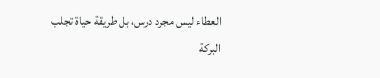العطاء ليس مجرد درس، بل طريقة حياة تجلب البركة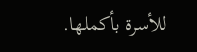للأسرة بأكملها.